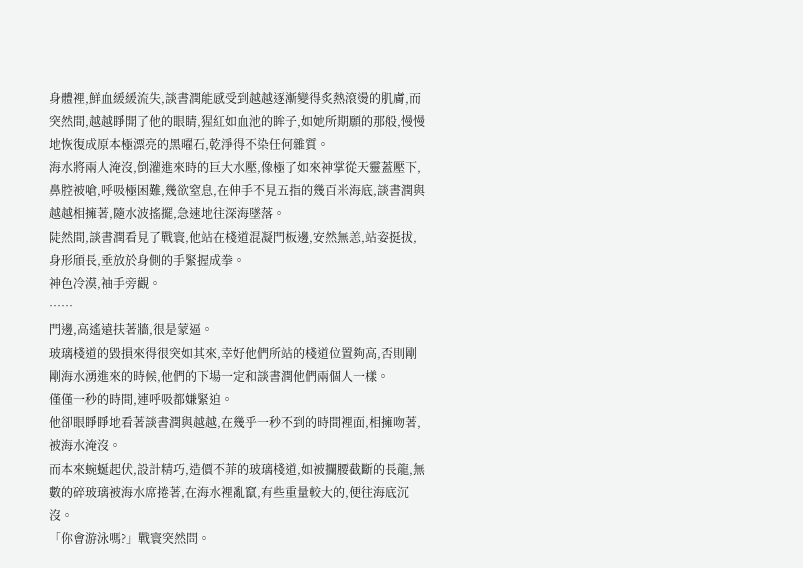身體裡,鮮血緩緩流失,談書潤能感受到越越逐漸變得炙熱滾燙的肌膚,而突然間,越越睜開了他的眼睛,猩紅如血池的眸子,如她所期願的那般,慢慢地恢復成原本極漂亮的黑曜石,乾淨得不染任何雜質。
海水將兩人淹沒,倒灌進來時的巨大水壓,像極了如來神掌從天靈蓋壓下,鼻腔被嗆,呼吸極困難,幾欲窒息,在伸手不見五指的幾百米海底,談書潤與越越相擁著,隨水波搖擺,急速地往深海墜落。
陡然間,談書潤看見了戰寰,他站在棧道混凝門板邊,安然無恙,站姿挺拔,身形頎長,垂放於身側的手緊握成拳。
神色冷漠,袖手旁觀。
……
門邊,高遙遠扶著牆,很是蒙逼。
玻璃棧道的毀損來得很突如其來,幸好他們所站的棧道位置夠高,否則剛剛海水湧進來的時候,他們的下場一定和談書潤他們兩個人一樣。
僅僅一秒的時間,連呼吸都嫌緊迫。
他卻眼睜睜地看著談書潤與越越,在幾乎一秒不到的時間裡面,相擁吻著,被海水淹沒。
而本來蜿蜒起伏,設計精巧,造價不菲的玻璃棧道,如被攔腰截斷的長龍,無數的碎玻璃被海水席捲著,在海水裡亂竄,有些重量較大的,便往海底沉沒。
「你會游泳嗎?」戰寰突然問。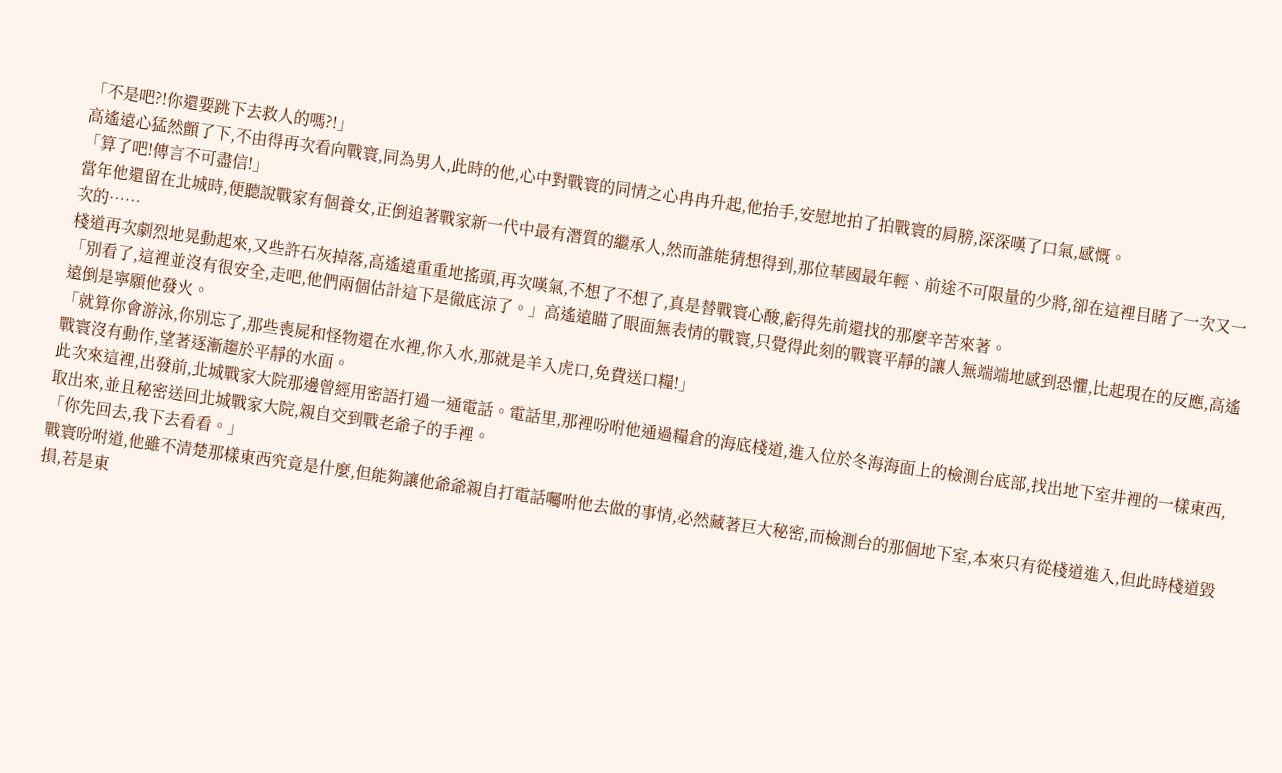「不是吧?!你還要跳下去救人的嗎?!」
高遙遠心猛然顫了下,不由得再次看向戰寰,同為男人,此時的他,心中對戰寰的同情之心冉冉升起,他抬手,安慰地拍了拍戰寰的肩膀,深深嘆了口氣,感慨。
「算了吧!傳言不可盡信!」
當年他還留在北城時,便聽說戰家有個養女,正倒追著戰家新一代中最有潛質的繼承人,然而誰能猜想得到,那位華國最年輕、前途不可限量的少將,卻在這裡目睹了一次又一次的……
棧道再次劇烈地晃動起來,又些許石灰掉落,高遙遠重重地搖頭,再次嘆氣,不想了不想了,真是替戰寰心酸,虧得先前還找的那麼辛苦來著。
「別看了,這裡並沒有很安全,走吧,他們兩個估計這下是徹底涼了。」高遙遠瞄了眼面無表情的戰寰,只覺得此刻的戰寰平靜的讓人無端端地感到恐懼,比起現在的反應,高遙遠倒是寧願他發火。
「就算你會游泳,你別忘了,那些喪屍和怪物還在水裡,你入水,那就是羊入虎口,免費送口糧!」
戰寰沒有動作,望著逐漸趨於平靜的水面。
此次來這裡,出發前,北城戰家大院那邊曾經用密語打過一通電話。電話里,那裡吩咐他通過糧倉的海底棧道,進入位於冬海海面上的檢測台底部,找出地下室井裡的一樣東西,取出來,並且秘密送回北城戰家大院,親自交到戰老爺子的手裡。
「你先回去,我下去看看。」
戰寰吩咐道,他雖不清楚那樣東西究竟是什麼,但能夠讓他爺爺親自打電話囑咐他去做的事情,必然藏著巨大秘密,而檢測台的那個地下室,本來只有從棧道進入,但此時棧道毀損,若是東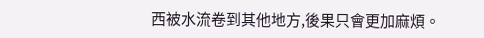西被水流卷到其他地方,後果只會更加麻煩。